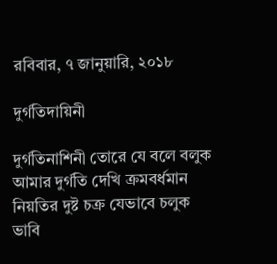রবিবার, ৭ জানুয়ারি, ২০১৮

দুর্গতিদায়িনী

দুর্গতিনাশিনী তোরে যে বলে বলুক
আমার দুর্গতি দেখি ক্রমবর্ধমান
নিয়তির দুষ্ট চক্র যেভাবে চলুক
ভাবি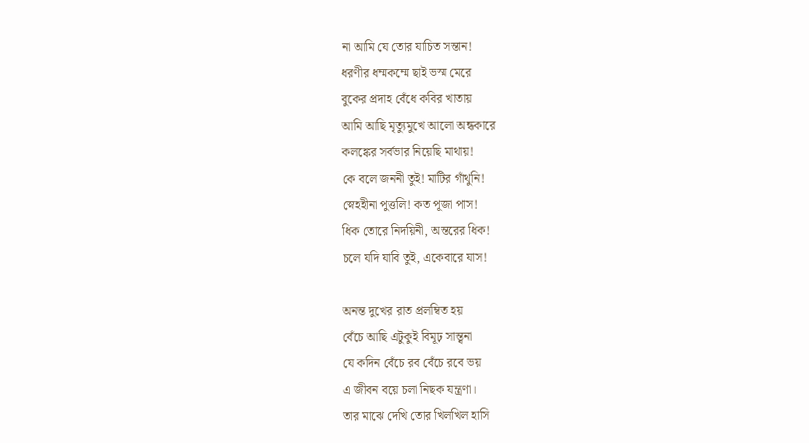না আমি যে তোর যাচিত সন্তান!
ধরণীর ধম্মকম্মে ছাই ভস্ম মেরে
বুকের প্রদাহ বেঁধে কবির খাতায়
আমি আছি মৃত্যুমুখে আলো অন্ধকারে
কলঙ্কের সর্বভার নিয়েছি মাথায়!
কে বলে জননী তুই! মাটির গাঁথুনি!
স্নেহহীনা পুত্তলি! কত পূজা পাস!
ধিক তোরে নিদয়িনী, অন্তরের ধিক!
চলে যদি যাবি তুই, একেবারে যাস!

অনন্ত দুখের রাত প্রলম্বিত হয়
বেঁচে আছি এটুকুই বিমূঢ় সান্ত্বনা
যে কদিন বেঁচে রব বেঁচে রবে ভয়
এ জীবন বয়ে চলা নিছক যন্ত্রণা।
তার মাঝে দেখি তোর খিলখিল হাসি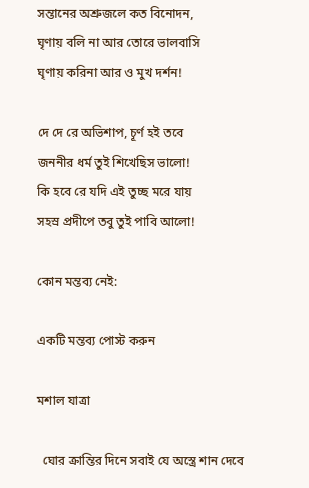সন্তানের অশ্রুজলে কত বিনোদন,
ঘৃণায় বলি না আর তোরে ভালবাসি
ঘৃণায় করিনা আর ও মুখ দর্শন!

দে দে রে অভিশাপ, চূর্ণ হই তবে
জননীর ধর্ম তুই শিখেছিস ভালো!
কি হবে রে যদি এই তুচ্ছ মরে যায়
সহস্র প্রদীপে তবু তুই পাবি আলো!

কোন মন্তব্য নেই:

একটি মন্তব্য পোস্ট করুন

মশাল যাত্রা

  ঘোর ক্রান্তির দিনে সবাই যে অস্ত্রে শান দেবে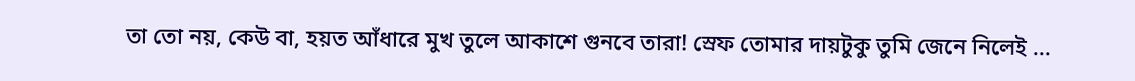তা তো নয়, কেউ বা, হয়ত আঁধারে মুখ তুলে আকাশে গুনবে তারা! স্রেফ তোমার দায়টুকু তুমি জেনে নিলেই ...